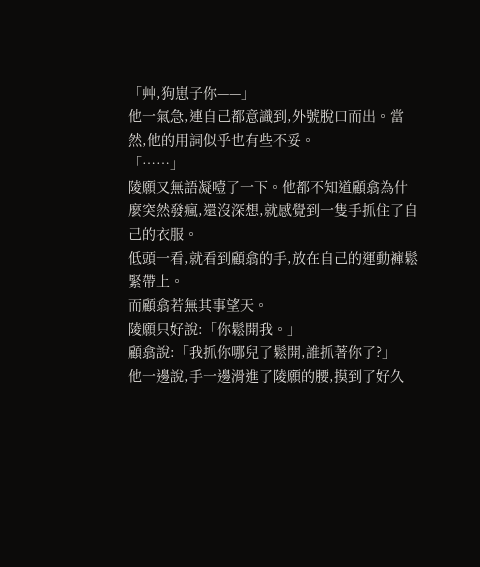「艸,狗崽子你——」
他一氣急,連自己都意識到,外號脫口而出。當然,他的用詞似乎也有些不妥。
「……」
陵願又無語凝噎了一下。他都不知道顧翕為什麼突然發瘋,還沒深想,就感覺到一隻手抓住了自己的衣服。
低頭一看,就看到顧翕的手,放在自己的運動褲鬆緊帶上。
而顧翕若無其事望天。
陵願只好說:「你鬆開我。」
顧翕說:「我抓你哪兒了鬆開,誰抓著你了?」
他一邊說,手一邊滑進了陵願的腰,摸到了好久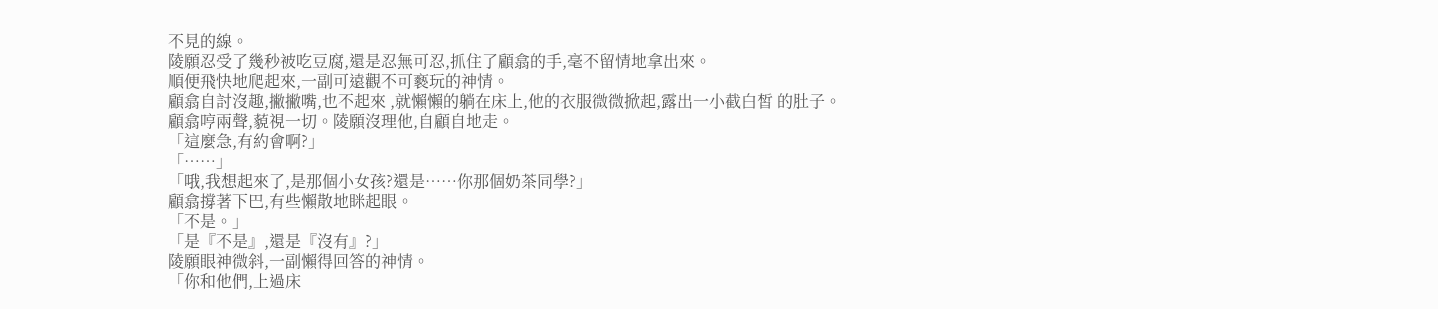不見的線。
陵願忍受了幾秒被吃豆腐,還是忍無可忍,抓住了顧翕的手,毫不留情地拿出來。
順便飛快地爬起來,一副可遠觀不可褻玩的神情。
顧翕自討沒趣,撇撇嘴,也不起來 ,就懶懶的躺在床上,他的衣服微微掀起,露出一小截白皙 的肚子。
顧翕哼兩聲,藐視一切。陵願沒理他,自顧自地走。
「這麼急,有約會啊?」
「……」
「哦,我想起來了,是那個小女孩?還是……你那個奶茶同學?」
顧翕撐著下巴,有些懶散地眯起眼。
「不是。」
「是『不是』,還是『沒有』?」
陵願眼神微斜,一副懶得回答的神情。
「你和他們,上過床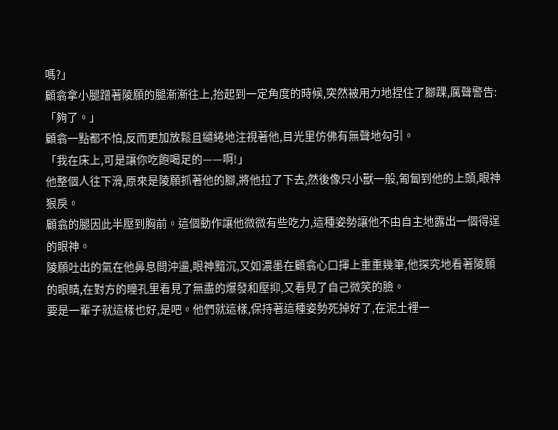嗎?」
顧翕拿小腿蹭著陵願的腿漸漸往上,抬起到一定角度的時候,突然被用力地捏住了腳踝,厲聲警告:「夠了。」
顧翕一點都不怕,反而更加放鬆且繾綣地注視著他,目光里仿佛有無聲地勾引。
「我在床上,可是讓你吃飽喝足的——啊!」
他整個人往下滑,原來是陵願抓著他的腳,將他拉了下去,然後像只小獸一般,匍匐到他的上頭,眼神狠戾。
顧翕的腿因此半壓到胸前。這個動作讓他微微有些吃力,這種姿勢讓他不由自主地露出一個得逞的眼神。
陵願吐出的氣在他鼻息間沖盪,眼神黯沉,又如濃墨在顧翕心口揮上重重幾筆,他探究地看著陵願的眼睛,在對方的瞳孔里看見了無盡的爆發和壓抑,又看見了自己微笑的臉。
要是一輩子就這樣也好,是吧。他們就這樣,保持著這種姿勢死掉好了,在泥土裡一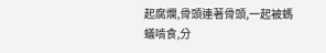起腐爛,骨頭連著骨頭,一起被螞蟻啃食,分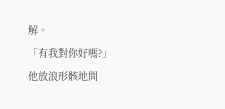解。
「有我對你好嗎?」
他放浪形骸地問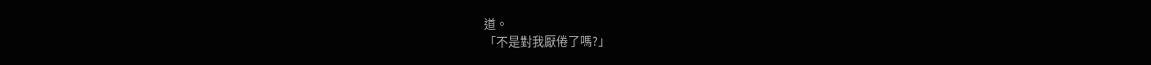道。
「不是對我厭倦了嗎?」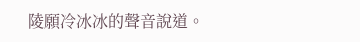陵願冷冰冰的聲音說道。